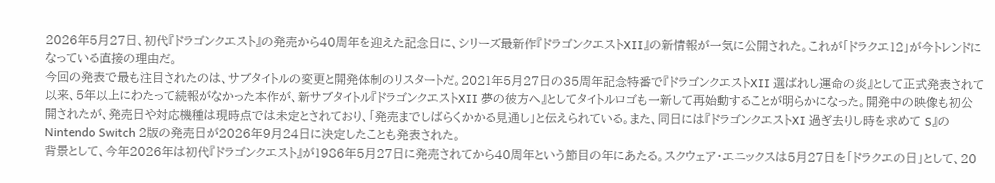2026年5月27日、初代『ドラゴンクエスト』の発売から40周年を迎えた記念日に、シリーズ最新作『ドラゴンクエストXII』の新情報が一気に公開された。これが「ドラクエ12」が今トレンドになっている直接の理由だ。
今回の発表で最も注目されたのは、サブタイトルの変更と開発体制のリスタートだ。2021年5月27日の35周年記念特番で『ドラゴンクエストXII 選ばれし運命の炎』として正式発表されて以来、5年以上にわたって続報がなかった本作が、新サブタイトル『ドラゴンクエストXII 夢の彼方へ』としてタイトルロゴも一新して再始動することが明らかになった。開発中の映像も初公開されたが、発売日や対応機種は現時点では未定とされており、「発売までしばらくかかる見通し」と伝えられている。また、同日には『ドラゴンクエストXI 過ぎ去りし時を求めて S』のNintendo Switch 2版の発売日が2026年9月24日に決定したことも発表された。
背景として、今年2026年は初代『ドラゴンクエスト』が1986年5月27日に発売されてから40周年という節目の年にあたる。スクウェア・エニックスは5月27日を「ドラクエの日」として、20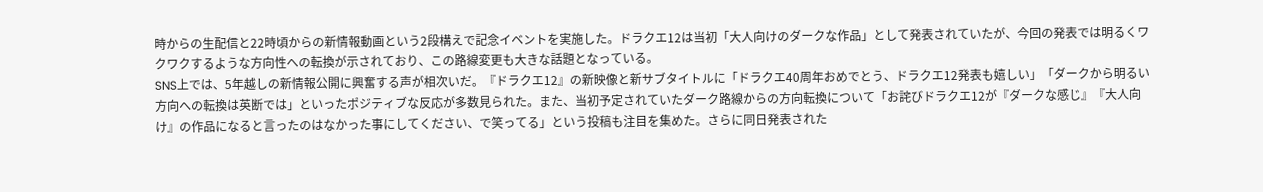時からの生配信と22時頃からの新情報動画という2段構えで記念イベントを実施した。ドラクエ12は当初「大人向けのダークな作品」として発表されていたが、今回の発表では明るくワクワクするような方向性への転換が示されており、この路線変更も大きな話題となっている。
SNS上では、5年越しの新情報公開に興奮する声が相次いだ。『ドラクエ12』の新映像と新サブタイトルに「ドラクエ40周年おめでとう、ドラクエ12発表も嬉しい」「ダークから明るい方向への転換は英断では」といったポジティブな反応が多数見られた。また、当初予定されていたダーク路線からの方向転換について「お詫びドラクエ12が『ダークな感じ』『大人向け』の作品になると言ったのはなかった事にしてください、で笑ってる」という投稿も注目を集めた。さらに同日発表された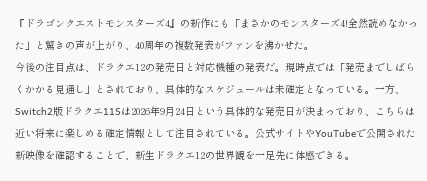『ドラゴンクエストモンスターズ4』の新作にも「まさかのモンスターズ4!全然読めなかった」と驚きの声が上がり、40周年の複数発表がファンを沸かせた。
今後の注目点は、ドラクエ12の発売日と対応機種の発表だ。現時点では「発売までしばらくかかる見通し」とされており、具体的なスケジュールは未確定となっている。一方、Switch2版ドラクエ11Sは2026年9月24日という具体的な発売日が決まっており、こちらは近い将来に楽しめる確定情報として注目されている。公式サイトやYouTubeで公開された新映像を確認することで、新生ドラクエ12の世界観を一足先に体感できる。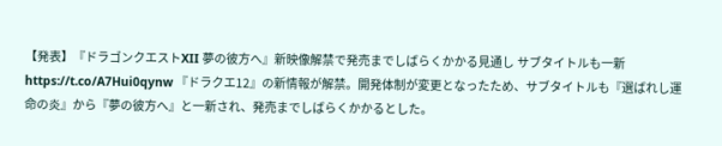【発表】『ドラゴンクエストXII 夢の彼方へ』新映像解禁で発売までしばらくかかる見通し サブタイトルも一新 https://t.co/A7Hui0qynw 『ドラクエ12』の新情報が解禁。開発体制が変更となったため、サブタイトルも『選ばれし運命の炎』から『夢の彼方へ』と一新され、発売までしばらくかかるとした。